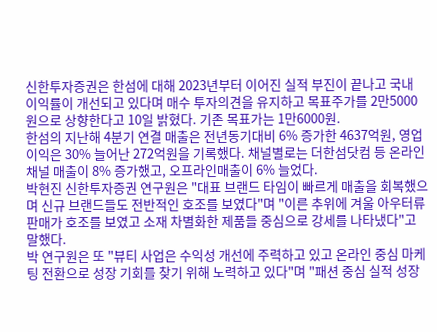신한투자증권은 한섬에 대해 2023년부터 이어진 실적 부진이 끝나고 국내 이익률이 개선되고 있다며 매수 투자의견을 유지하고 목표주가를 2만5000원으로 상향한다고 10일 밝혔다. 기존 목표가는 1만6000원.
한섬의 지난해 4분기 연결 매출은 전년동기대비 6% 증가한 4637억원, 영업이익은 30% 늘어난 272억원을 기록했다. 채널별로는 더한섬닷컴 등 온라인 채널 매출이 8% 증가했고, 오프라인매출이 6% 늘었다.
박현진 신한투자증권 연구원은 "대표 브랜드 타임이 빠르게 매출을 회복했으며 신규 브랜드들도 전반적인 호조를 보였다"며 "이른 추위에 겨울 아우터류 판매가 호조를 보였고 소재 차별화한 제품들 중심으로 강세를 나타냈다"고 말했다.
박 연구원은 또 "뷰티 사업은 수익성 개선에 주력하고 있고 온라인 중심 마케팅 전환으로 성장 기회를 찾기 위해 노력하고 있다"며 "패션 중심 실적 성장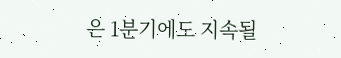은 1분기에도 지속될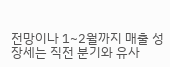전망이나 1~2월까지 매출 성장세는 직전 분기와 유사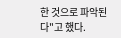한 것으로 파악된다"고 했다.